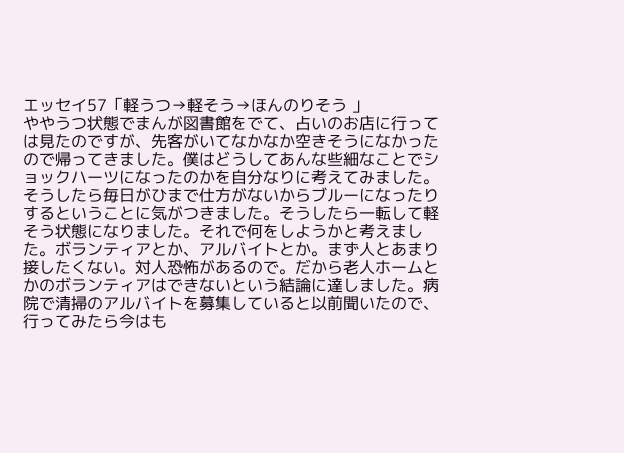エッセイ57「軽うつ→軽そう→ほんのりそう 」
ややうつ状態でまんが図書館をでて、占いのお店に行っては見たのですが、先客がいてなかなか空きそうになかったので帰ってきました。僕はどうしてあんな些細なことでショックハーツになったのかを自分なりに考えてみました。そうしたら毎日がひまで仕方がないからブルーになったりするということに気がつきました。そうしたら一転して軽そう状態になりました。それで何をしようかと考えました。ボランティアとか、アルバイトとか。まず人とあまり接したくない。対人恐怖があるので。だから老人ホームとかのボランティアはできないという結論に達しました。病院で清掃のアルバイトを募集していると以前聞いたので、行ってみたら今はも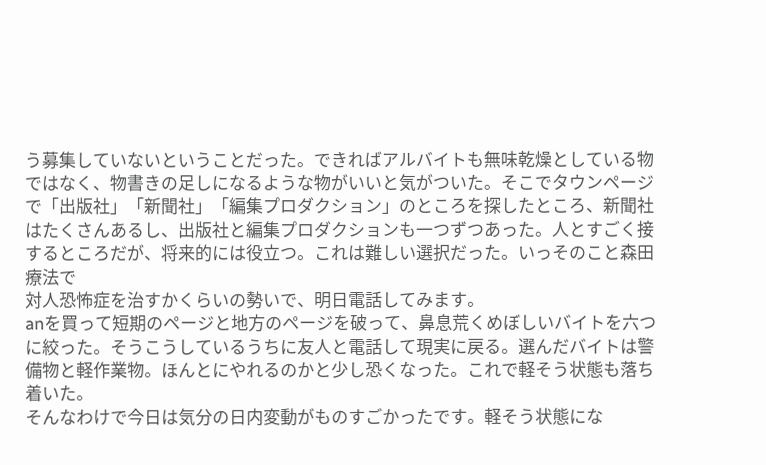う募集していないということだった。できればアルバイトも無味乾燥としている物ではなく、物書きの足しになるような物がいいと気がついた。そこでタウンページで「出版社」「新聞社」「編集プロダクション」のところを探したところ、新聞社はたくさんあるし、出版社と編集プロダクションも一つずつあった。人とすごく接するところだが、将来的には役立つ。これは難しい選択だった。いっそのこと森田療法で
対人恐怖症を治すかくらいの勢いで、明日電話してみます。
anを買って短期のページと地方のページを破って、鼻息荒くめぼしいバイトを六つに絞った。そうこうしているうちに友人と電話して現実に戻る。選んだバイトは警備物と軽作業物。ほんとにやれるのかと少し恐くなった。これで軽そう状態も落ち着いた。
そんなわけで今日は気分の日内変動がものすごかったです。軽そう状態にな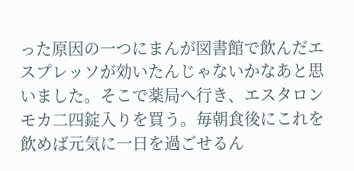った原因の一つにまんが図書館で飲んだエスプレッソが効いたんじゃないかなあと思いました。そこで薬局へ行き、エスタロンモカ二四錠入りを買う。毎朝食後にこれを飲めば元気に一日を過ごせるん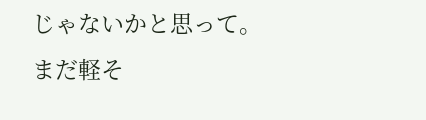じゃないかと思って。まだ軽そ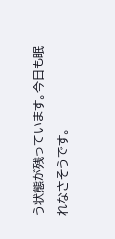う状態が残っています。今日も眠れなさそうです。